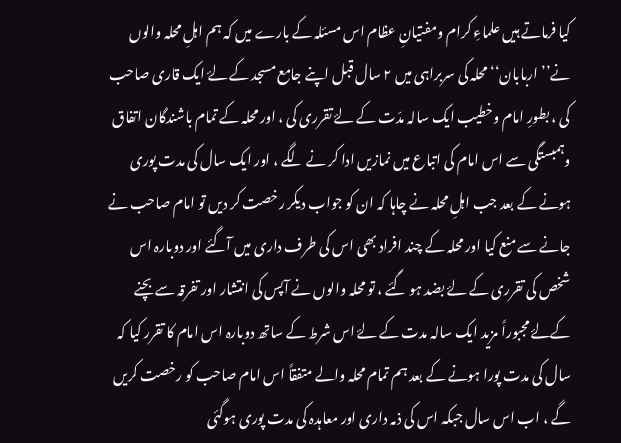کیا فرماتے ہیں علماءِ کرام ومفتیانِ عظام اس مسئلہ کے بارے میں کہ ہم اہلِ محلہ والوں نے’’ اربابان‘‘ محلہ کی سربراہی میں ۲ سال قبل اپنے جامع مسجد کے لۓ ایک قاری صاحب کی ، بطورِ امام وخطیب ایک سالہ مدّت کے لۓ تقرری کی ، اور محلہ کے تمام باشندگان اتفاق وہمبستگی سے اس امام کی اتباع میں نمازیں ادا کر نے لگے ، اور ایک سال کی مدت پوری ہونے کے بعد جب اہلِ محلہ نے چاہا کہ ان کو جواب دیکر رخصت کر دیں تو امام صاحب نے جانے سے منع کیا اور محلہ کے چند افراد بھی اس کی طرف داری میں آگئے اور دوبارہ اس شخص کی تقرری کے لۓ بضد ہو گئے ، تو محلہ والوں نے آپس کی انتشار اور تفرقہ سے بچنے کےلۓ مجبوراً مزید ایک سالہ مدت کے لۓ اس شرط کے ساتھ دوبارہ اس امام کا تقرر کیا کہ سال کی مدت پورا ہونے کے بعد ہم تمام محلہ والے متفقاً اس امام صاحب کو رخصت کریں گے ، اب اس سال جبکہ اس کی ذمہ داری اور معاہدہ کی مدت پوری ہوگئی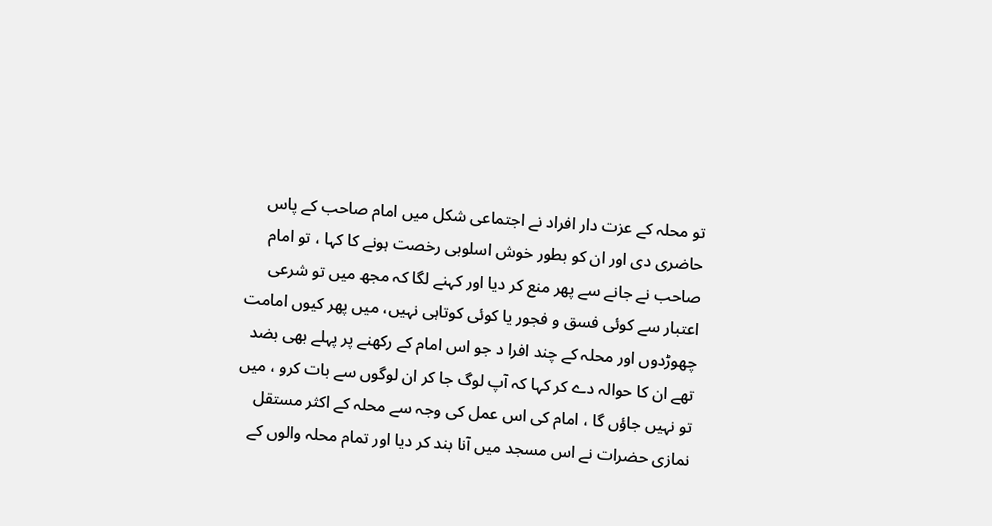تو محلہ کے عزت دار افراد نے اجتماعی شکل میں امام صاحب کے پاس حاضری دی اور ان کو بطور خوش اسلوبی رخصت ہونے کا کہا ، تو امام صاحب نے جانے سے پھر منع کر دیا اور کہنے لگا کہ مجھ میں تو شرعی اعتبار سے کوئی فسق و فجور یا کوئی کوتاہی نہیں، میں پھر کیوں امامت چھوڑدوں اور محلہ کے چند افرا د جو اس امام کے رکھنے پر پہلے بھی بضد تھے ان کا حوالہ دے کر کہا کہ آپ لوگ جا کر ان لوگوں سے بات کرو ، میں تو نہیں جاؤں گا ، امام کی اس عمل کی وجہ سے محلہ کے اکثر مستقل نمازی حضرات نے اس مسجد میں آنا بند کر دیا اور تمام محلہ والوں کے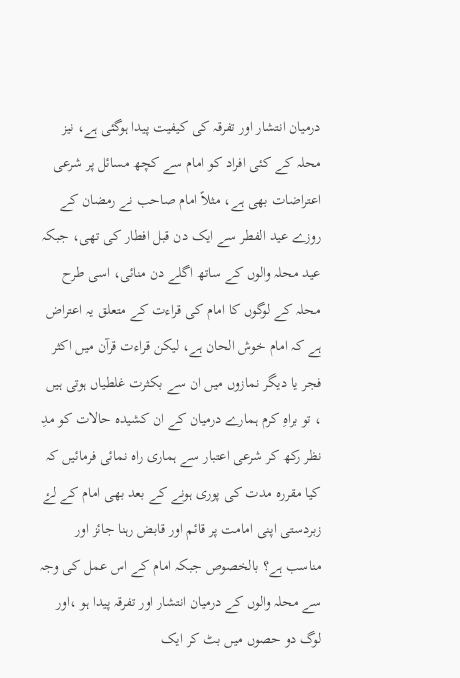درمیان انتشار اور تفرقہ کی کیفیت پیدا ہوگئی ہے، نیز محلہ کے کئی افراد کو امام سے کچھ مسائل پر شرعی اعتراضات بھی ہے، مثلاً امام صاحب نے رمضان کے روزے عید الفطر سے ایک دن قبل افطار کی تھی، جبکہ عید محلہ والوں کے ساتھ اگلے دن منائی، اسی طرح محلہ کے لوگوں کا امام کی قراءت کے متعلق یہ اعتراض ہے کہ امام خوش الحان ہے، لیکن قراءت قرآن میں اکثر فجر یا دیگر نمازوں میں ان سے بکثرت غلطیاں ہوتی ہیں ، تو براہِ کرم ہمارے درمیان کے ان کشیدہ حالات کو مدِ نظر رکھ کر شرعی اعتبار سے ہماری راہ نمائی فرمائیں کہ کیا مقررہ مدت کی پوری ہونے کے بعد بھی امام کے لۓ زبردستی اپنی امامت پر قائم اور قابض رہنا جائز اور مناسب ہے؟ بالخصوص جبکہ امام کے اس عمل کی وجہ سے محلہ والوں کے درمیان انتشار اور تفرقہ پیدا ہو ،اور لوگ دو حصوں میں بٹ کر ایک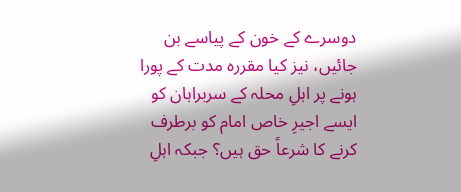دوسرے کے خون کے پیاسے بن جائیں، نیز کیا مقررہ مدت کے پورا ہونے پر اہلِ محلہ کے سربراہان کو ایسے اجیرِ خاص امام کو برطرف کرنے کا شرعاً حق ہیں؟ جبکہ اہلِ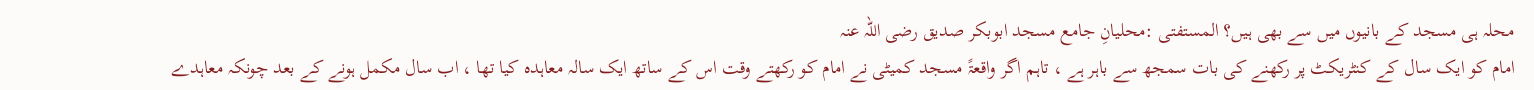محلہ ہی مسجد کے بانیوں میں سے بھی ہیں؟ المستفتی :محلیانِ جامع مسجد ابوبکر صدیق رضی اللہ عنہ
امام کو ایک سال کے کنٹریکٹ پر رکھنے کی بات سمجھ سے باہر ہے ، تاہم اگر واقعۃً مسجد کمیٹی نے امام کو رکھتے وقت اس کے ساتھ ایک سالہ معاہدہ کیا تھا ، اب سال مکمل ہونے کے بعد چونکہ معاہدے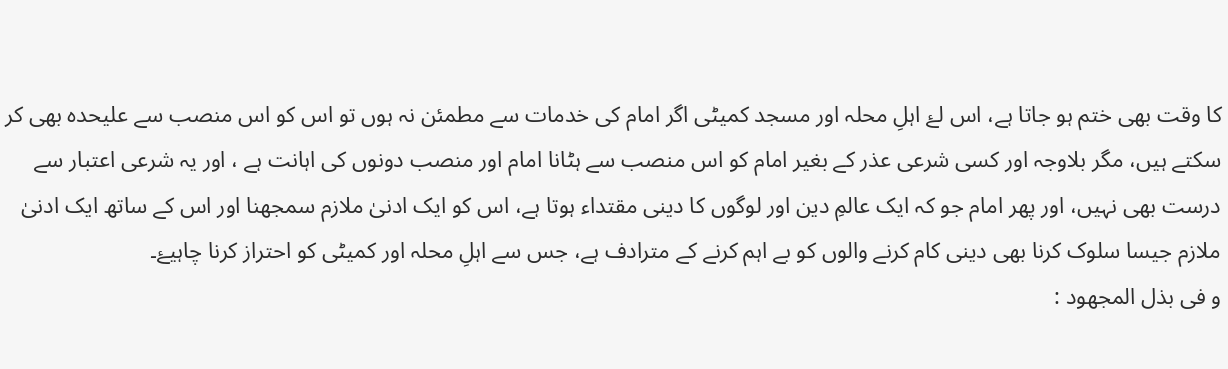کا وقت بھی ختم ہو جاتا ہے، اس لۓ اہلِ محلہ اور مسجد کمیٹی اگر امام کی خدمات سے مطمئن نہ ہوں تو اس کو اس منصب سے علیحدہ بھی کر سکتے ہیں، مگر بلاوجہ اور کسی شرعی عذر کے بغیر امام کو اس منصب سے ہٹانا امام اور منصب دونوں کی اہانت ہے ، اور یہ شرعی اعتبار سے درست بھی نہیں، اور پھر امام جو کہ ایک عالمِ دین اور لوگوں کا دینی مقتداء ہوتا ہے، اس کو ایک ادنیٰ ملازم سمجھنا اور اس کے ساتھ ایک ادنیٰ ملازم جیسا سلوک کرنا بھی دینی کام کرنے والوں کو بے اہم کرنے کے مترادف ہے، جس سے اہلِ محلہ اور کمیٹی کو احتراز کرنا چاہیۓ۔
و فى بذل المجهود :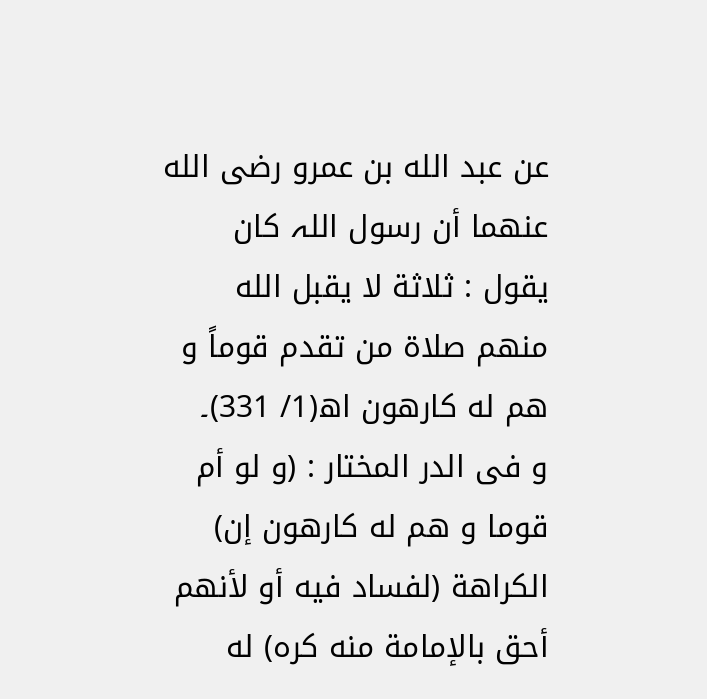عن عبد الله بن عمرو رضى الله عنهما أن رسول اللہ كان يقول : ثلاثة لا يقبل الله منهم صلاة من تقدم قوماً و هم له كارھون اھ(1/ 331)۔
و فى الدر المختار : (و لو أم قوما و هم له كارهون إن) الكراهة (لفساد فيه أو لأنهم أحق بالإمامة منه كره) له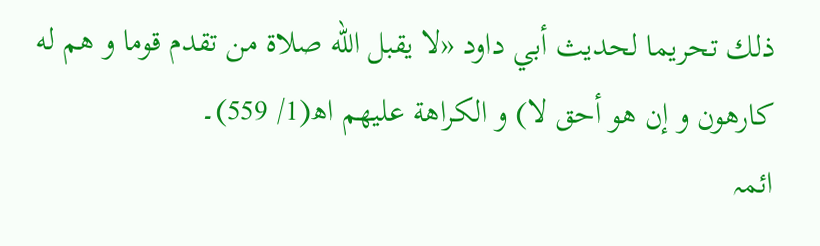ذلك تحريما لحديث أبي داود «لا يقبل الله صلاة من تقدم قوما و هم له كارهون و إن هو أحق لا) و الكراهة عليھم اھ(1/ 559)۔
ائمہ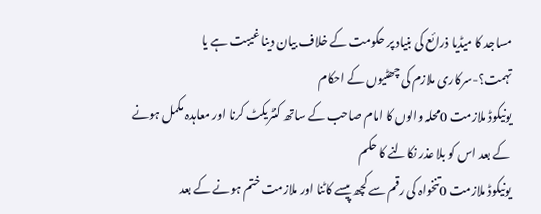مساجد کا میڈیا ذرائع کی بنیاد پر حکومت کے خلاف بیان دینا غیبت ہے یا تہمت؟-سرکاری ملازم کی چھٹیوں کے احکام
یونیکوڈ ملازمت 0محلہ والوں کا امام صاحب کے ساتھ کنٹریکٹ کرنا اور معاہدہ مکمل ہونے کے بعد اس کو بلا عذر نکالنے کا حکم
یونیکوڈ ملازمت 0تنخواہ کی رقم سے کچھ پیسے کاٹنا اور ملازمت ختم ہونے کے بعد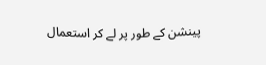پینشن کے طور پر لے کر استعمال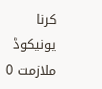کرنا
یونیکوڈ ملازمت 0